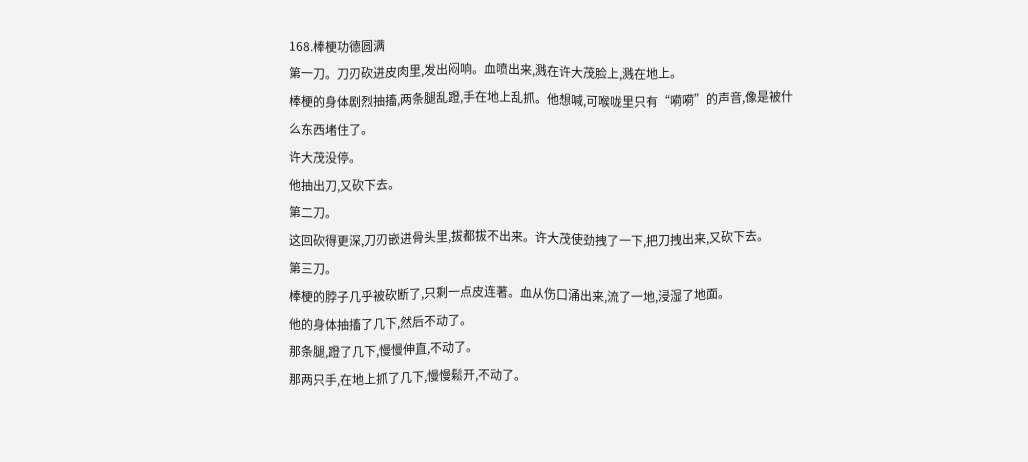168.棒梗功德圆满
第一刀。刀刃砍进皮肉里,发出闷响。血喷出来,溅在许大茂脸上,溅在地上。
棒梗的身体剧烈抽搐,两条腿乱蹬,手在地上乱抓。他想喊,可喉咙里只有“嗬嗬”的声音,像是被什么东西堵住了。
许大茂没停。
他抽出刀,又砍下去。
第二刀。
这回砍得更深,刀刃嵌进骨头里,拔都拔不出来。许大茂使劲拽了一下,把刀拽出来,又砍下去。
第三刀。
棒梗的脖子几乎被砍断了,只剩一点皮连著。血从伤口涌出来,流了一地,浸湿了地面。
他的身体抽搐了几下,然后不动了。
那条腿,蹬了几下,慢慢伸直,不动了。
那两只手,在地上抓了几下,慢慢鬆开,不动了。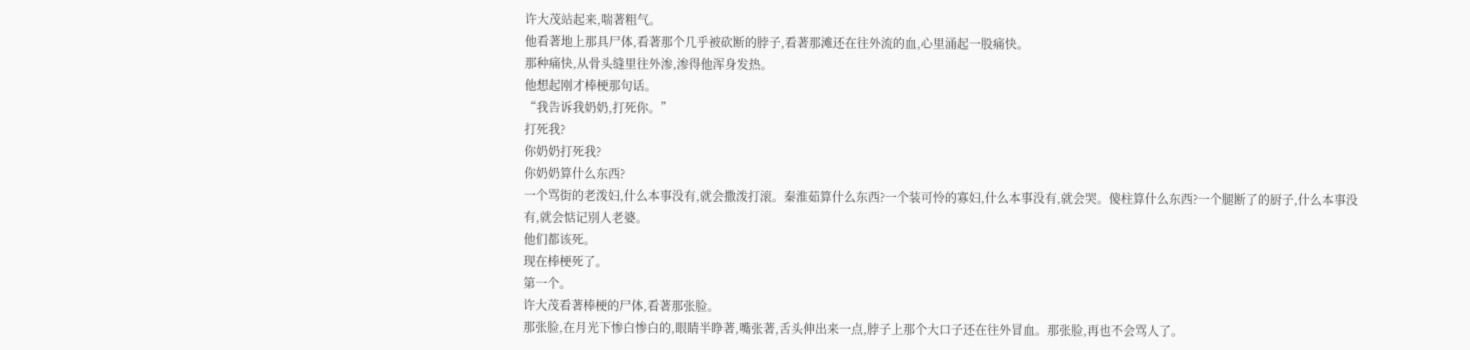许大茂站起来,喘著粗气。
他看著地上那具尸体,看著那个几乎被砍断的脖子,看著那滩还在往外流的血,心里涌起一股痛快。
那种痛快,从骨头缝里往外渗,渗得他浑身发热。
他想起刚才棒梗那句话。
“我告诉我奶奶,打死你。”
打死我?
你奶奶打死我?
你奶奶算什么东西?
一个骂街的老泼妇,什么本事没有,就会撒泼打滚。秦淮茹算什么东西?一个装可怜的寡妇,什么本事没有,就会哭。傻柱算什么东西?一个腿断了的厨子,什么本事没有,就会惦记別人老婆。
他们都该死。
现在棒梗死了。
第一个。
许大茂看著棒梗的尸体,看著那张脸。
那张脸,在月光下惨白惨白的,眼睛半睁著,嘴张著,舌头伸出来一点,脖子上那个大口子还在往外冒血。那张脸,再也不会骂人了。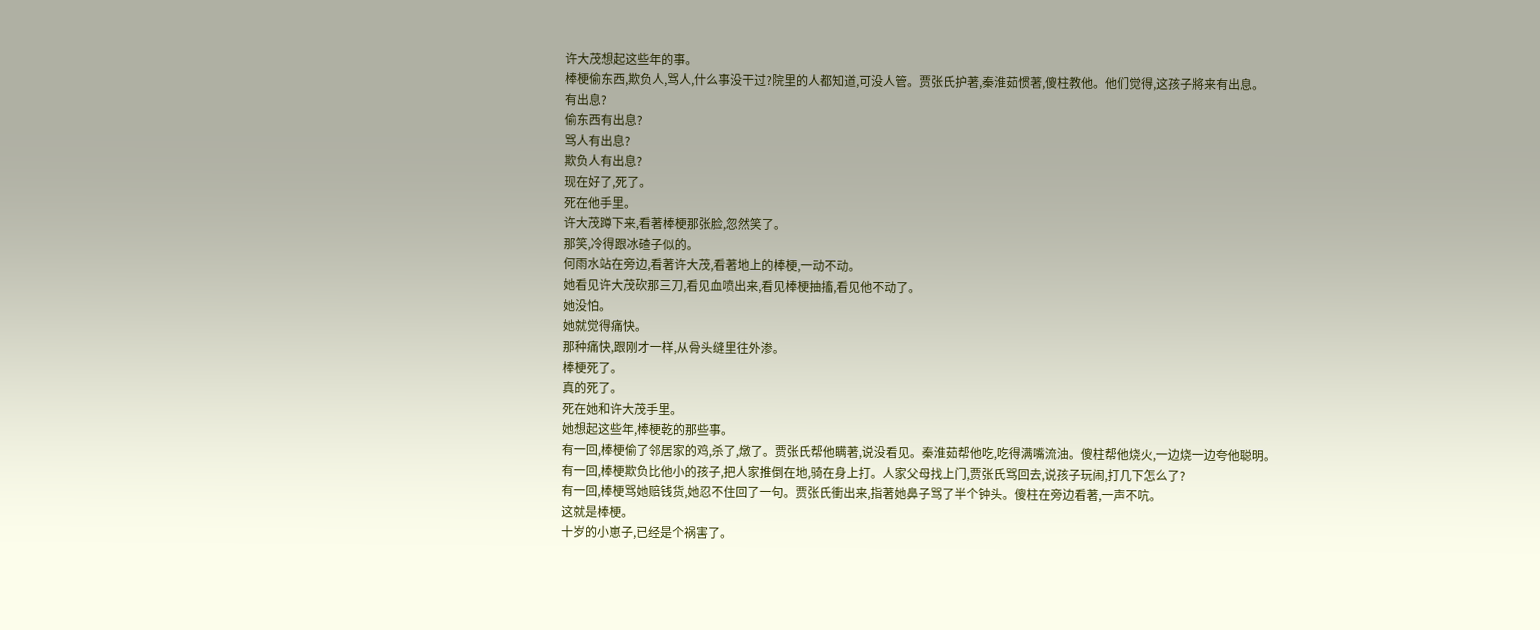许大茂想起这些年的事。
棒梗偷东西,欺负人,骂人,什么事没干过?院里的人都知道,可没人管。贾张氏护著,秦淮茹惯著,傻柱教他。他们觉得,这孩子將来有出息。
有出息?
偷东西有出息?
骂人有出息?
欺负人有出息?
现在好了,死了。
死在他手里。
许大茂蹲下来,看著棒梗那张脸,忽然笑了。
那笑,冷得跟冰碴子似的。
何雨水站在旁边,看著许大茂,看著地上的棒梗,一动不动。
她看见许大茂砍那三刀,看见血喷出来,看见棒梗抽搐,看见他不动了。
她没怕。
她就觉得痛快。
那种痛快,跟刚才一样,从骨头缝里往外渗。
棒梗死了。
真的死了。
死在她和许大茂手里。
她想起这些年,棒梗乾的那些事。
有一回,棒梗偷了邻居家的鸡,杀了,燉了。贾张氏帮他瞒著,说没看见。秦淮茹帮他吃,吃得满嘴流油。傻柱帮他烧火,一边烧一边夸他聪明。
有一回,棒梗欺负比他小的孩子,把人家推倒在地,骑在身上打。人家父母找上门,贾张氏骂回去,说孩子玩闹,打几下怎么了?
有一回,棒梗骂她赔钱货,她忍不住回了一句。贾张氏衝出来,指著她鼻子骂了半个钟头。傻柱在旁边看著,一声不吭。
这就是棒梗。
十岁的小崽子,已经是个祸害了。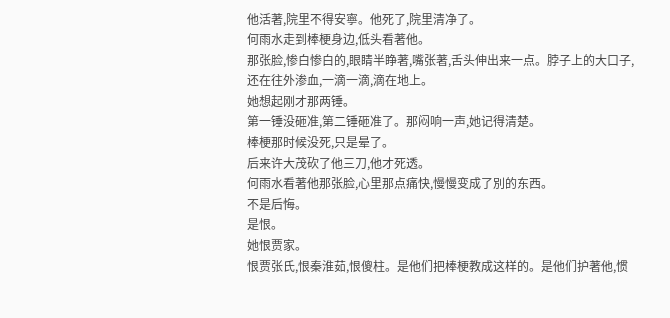他活著,院里不得安寧。他死了,院里清净了。
何雨水走到棒梗身边,低头看著他。
那张脸,惨白惨白的,眼睛半睁著,嘴张著,舌头伸出来一点。脖子上的大口子,还在往外渗血,一滴一滴,滴在地上。
她想起刚才那两锤。
第一锤没砸准,第二锤砸准了。那闷响一声,她记得清楚。
棒梗那时候没死,只是晕了。
后来许大茂砍了他三刀,他才死透。
何雨水看著他那张脸,心里那点痛快,慢慢变成了別的东西。
不是后悔。
是恨。
她恨贾家。
恨贾张氏,恨秦淮茹,恨傻柱。是他们把棒梗教成这样的。是他们护著他,惯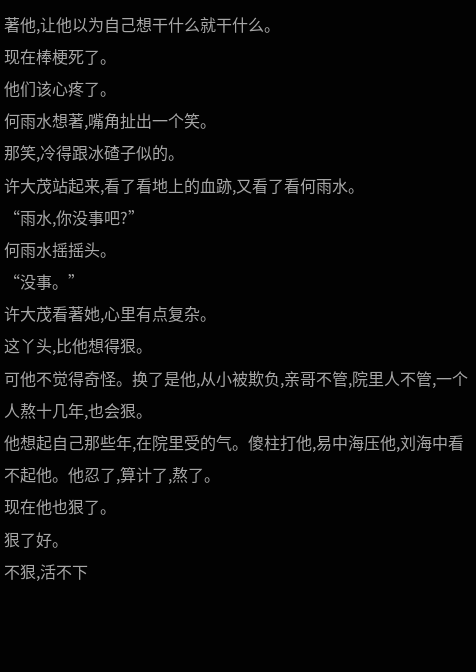著他,让他以为自己想干什么就干什么。
现在棒梗死了。
他们该心疼了。
何雨水想著,嘴角扯出一个笑。
那笑,冷得跟冰碴子似的。
许大茂站起来,看了看地上的血跡,又看了看何雨水。
“雨水,你没事吧?”
何雨水摇摇头。
“没事。”
许大茂看著她,心里有点复杂。
这丫头,比他想得狠。
可他不觉得奇怪。换了是他,从小被欺负,亲哥不管,院里人不管,一个人熬十几年,也会狠。
他想起自己那些年,在院里受的气。傻柱打他,易中海压他,刘海中看不起他。他忍了,算计了,熬了。
现在他也狠了。
狠了好。
不狠,活不下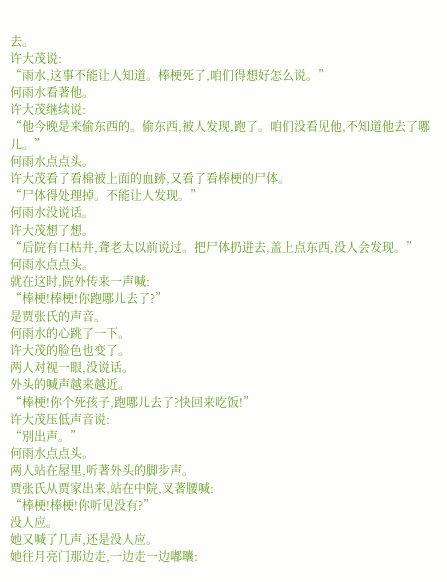去。
许大茂说:
“雨水,这事不能让人知道。棒梗死了,咱们得想好怎么说。”
何雨水看著他。
许大茂继续说:
“他今晚是来偷东西的。偷东西,被人发现,跑了。咱们没看见他,不知道他去了哪儿。”
何雨水点点头。
许大茂看了看棉被上面的血跡,又看了看棒梗的尸体。
“尸体得处理掉。不能让人发现。”
何雨水没说话。
许大茂想了想。
“后院有口枯井,聋老太以前说过。把尸体扔进去,盖上点东西,没人会发现。”
何雨水点点头。
就在这时,院外传来一声喊:
“棒梗!棒梗!你跑哪儿去了?”
是贾张氏的声音。
何雨水的心跳了一下。
许大茂的脸色也变了。
两人对视一眼,没说话。
外头的喊声越来越近。
“棒梗!你个死孩子,跑哪儿去了?快回来吃饭!”
许大茂压低声音说:
“別出声。”
何雨水点点头。
两人站在屋里,听著外头的脚步声。
贾张氏从贾家出来,站在中院,叉著腰喊:
“棒梗!棒梗!你听见没有?”
没人应。
她又喊了几声,还是没人应。
她往月亮门那边走,一边走一边嘟囔: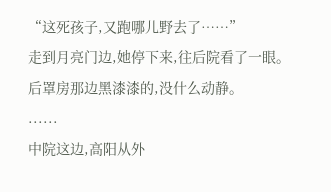“这死孩子,又跑哪儿野去了……”
走到月亮门边,她停下来,往后院看了一眼。
后罩房那边黑漆漆的,没什么动静。
......
中院这边,高阳从外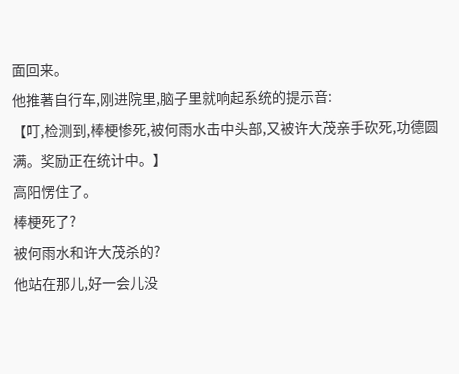面回来。
他推著自行车,刚进院里,脑子里就响起系统的提示音:
【叮,检测到,棒梗惨死,被何雨水击中头部,又被许大茂亲手砍死,功德圆满。奖励正在统计中。】
高阳愣住了。
棒梗死了?
被何雨水和许大茂杀的?
他站在那儿,好一会儿没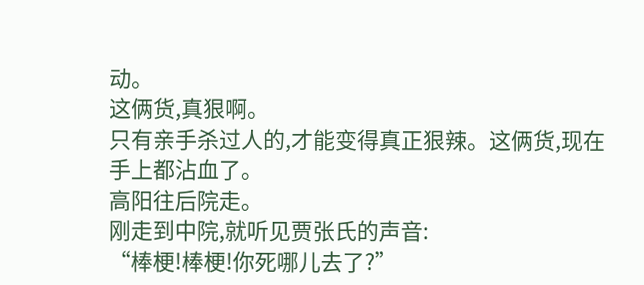动。
这俩货,真狠啊。
只有亲手杀过人的,才能变得真正狠辣。这俩货,现在手上都沾血了。
高阳往后院走。
刚走到中院,就听见贾张氏的声音:
“棒梗!棒梗!你死哪儿去了?”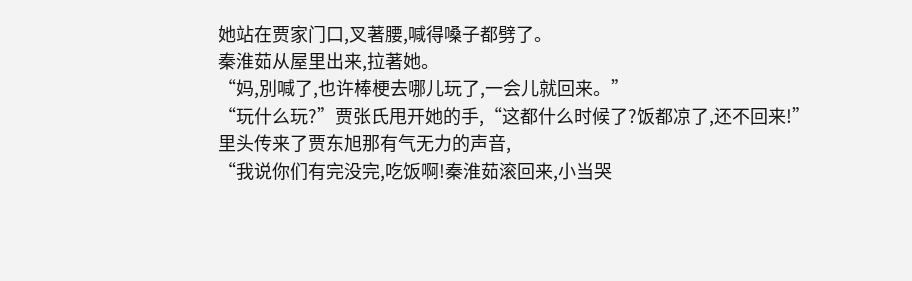她站在贾家门口,叉著腰,喊得嗓子都劈了。
秦淮茹从屋里出来,拉著她。
“妈,別喊了,也许棒梗去哪儿玩了,一会儿就回来。”
“玩什么玩?”贾张氏甩开她的手,“这都什么时候了?饭都凉了,还不回来!”
里头传来了贾东旭那有气无力的声音,
“我说你们有完没完,吃饭啊!秦淮茹滚回来,小当哭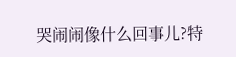哭闹闹像什么回事儿?特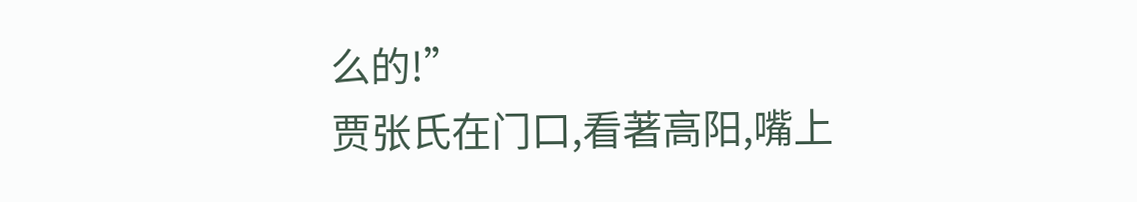么的!”
贾张氏在门口,看著高阳,嘴上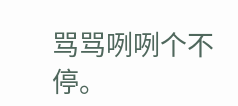骂骂咧咧个不停。